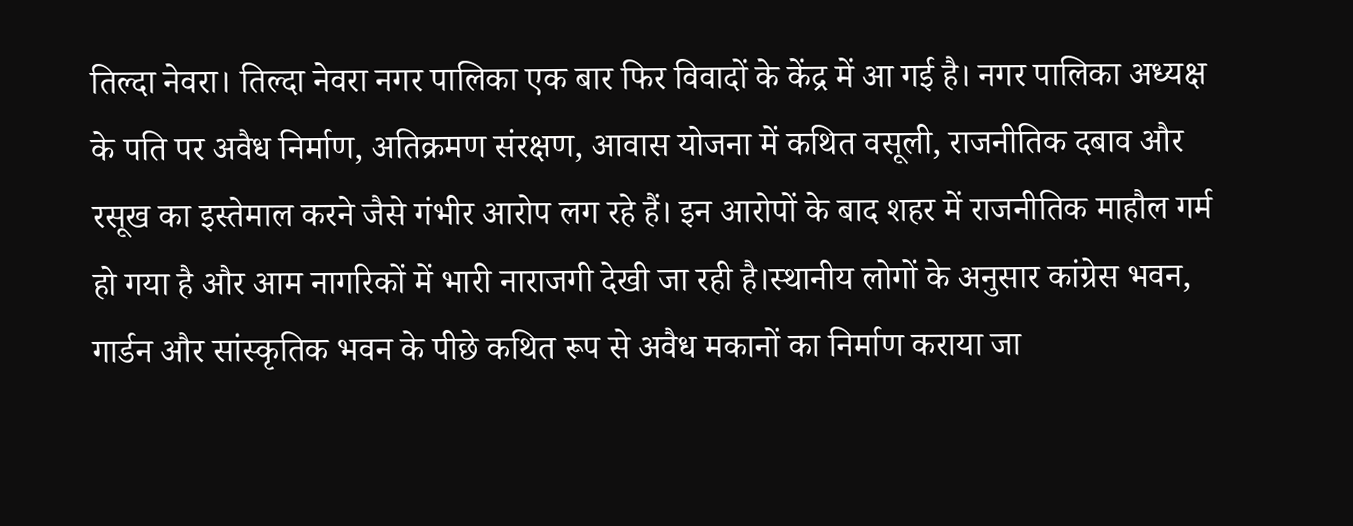तिल्दा नेवरा। तिल्दा नेवरा नगर पालिका एक बार फिर विवादों के केंद्र में आ गई है। नगर पालिका अध्यक्ष के पति पर अवैध निर्माण, अतिक्रमण संरक्षण, आवास योजना में कथित वसूली, राजनीतिक दबाव और रसूख का इस्तेमाल करने जैसे गंभीर आरोप लग रहे हैं। इन आरोपों के बाद शहर में राजनीतिक माहौल गर्म हो गया है और आम नागरिकों में भारी नाराजगी देखी जा रही है।स्थानीय लोगों के अनुसार कांग्रेस भवन, गार्डन और सांस्कृतिक भवन के पीछे कथित रूप से अवैध मकानों का निर्माण कराया जा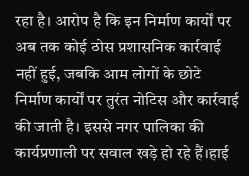रहा है। आरोप है कि इन निर्माण कार्यों पर अब तक कोई ठोस प्रशासनिक कार्रवाई नहीं हुई, जबकि आम लोगों के छोटे निर्माण कार्यों पर तुरंत नोटिस और कार्रवाई की जाती है। इससे नगर पालिका की कार्यप्रणाली पर सवाल खड़े हो रहे हैं।हाई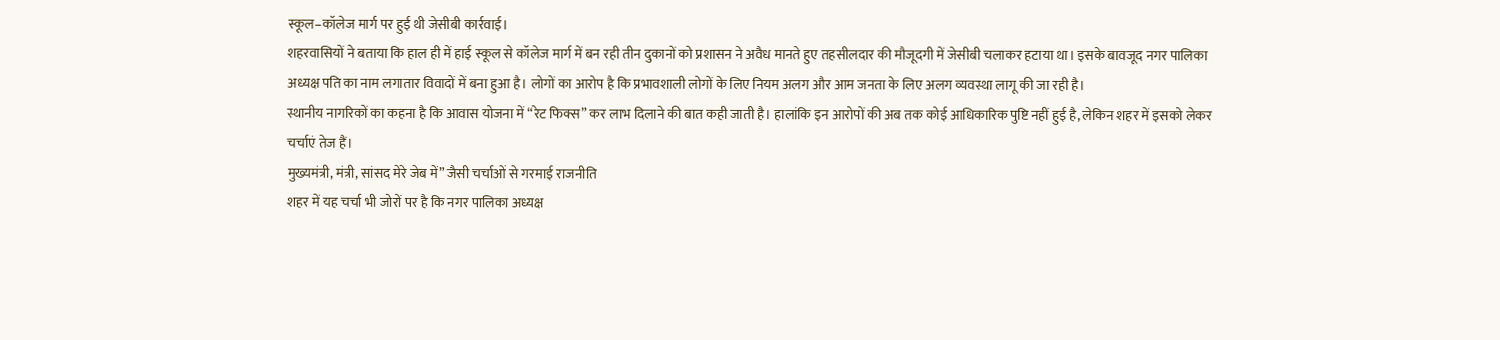स्कूल–कॉलेज मार्ग पर हुई थी जेसीबी कार्रवाई।
शहरवासियों ने बताया कि हाल ही में हाई स्कूल से कॉलेज मार्ग में बन रही तीन दुकानों को प्रशासन ने अवैध मानते हुए तहसीलदार की मौजूदगी में जेसीबी चलाकर हटाया था। इसके बावजूद नगर पालिका अध्यक्ष पति का नाम लगातार विवादों में बना हुआ है। लोगों का आरोप है कि प्रभावशाली लोगों के लिए नियम अलग और आम जनता के लिए अलग व्यवस्था लागू की जा रही है।
स्थानीय नागरिकों का कहना है कि आवास योजना में “रेट फिक्स” कर लाभ दिलाने की बात कही जाती है। हालांकि इन आरोपों की अब तक कोई आधिकारिक पुष्टि नहीं हुई है, लेकिन शहर में इसको लेकर चर्चाएं तेज हैं।
मुख्यमंत्री, मंत्री, सांसद मेरे जेब में” जैसी चर्चाओं से गरमाई राजनीति
शहर में यह चर्चा भी जोरों पर है कि नगर पालिका अध्यक्ष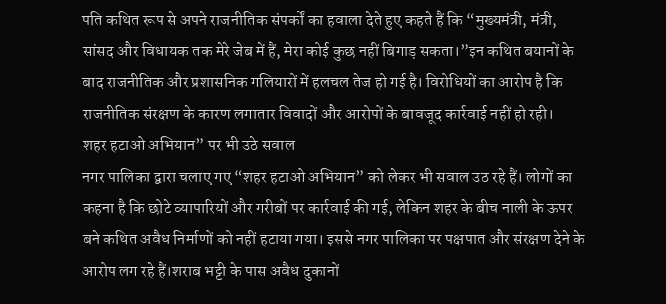पति कथित रूप से अपने राजनीतिक संपर्कों का हवाला देते हुए कहते हैं कि “मुख्यमंत्री, मंत्री, सांसद और विधायक तक मेरे जेब में हैं, मेरा कोई कुछ नहीं बिगाड़ सकता।”इन कथित बयानों के बाद राजनीतिक और प्रशासनिक गलियारों में हलचल तेज हो गई है। विरोधियों का आरोप है कि राजनीतिक संरक्षण के कारण लगातार विवादों और आरोपों के बावजूद कार्रवाई नहीं हो रही।
शहर हटाओ अभियान” पर भी उठे सवाल
नगर पालिका द्वारा चलाए गए “शहर हटाओ अभियान” को लेकर भी सवाल उठ रहे हैं। लोगों का कहना है कि छोटे व्यापारियों और गरीबों पर कार्रवाई की गई, लेकिन शहर के बीच नाली के ऊपर बने कथित अवैध निर्माणों को नहीं हटाया गया। इससे नगर पालिका पर पक्षपात और संरक्षण देने के आरोप लग रहे हैं।शराब भट्टी के पास अवैध दुकानों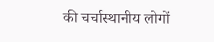की चर्चास्थानीय लोगों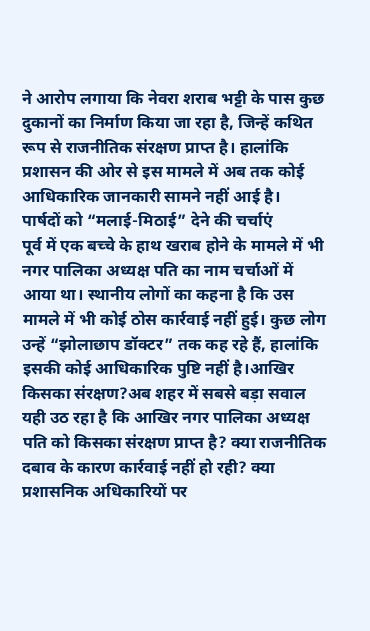ने आरोप लगाया कि नेवरा शराब भट्टी के पास कुछ दुकानों का निर्माण किया जा रहा है, जिन्हें कथित रूप से राजनीतिक संरक्षण प्राप्त है। हालांकि प्रशासन की ओर से इस मामले में अब तक कोई आधिकारिक जानकारी सामने नहीं आई है।
पार्षदों को “मलाई-मिठाई” देने की चर्चाएं
पूर्व में एक बच्चे के हाथ खराब होने के मामले में भी नगर पालिका अध्यक्ष पति का नाम चर्चाओं में आया था। स्थानीय लोगों का कहना है कि उस मामले में भी कोई ठोस कार्रवाई नहीं हुई। कुछ लोग उन्हें “झोलाछाप डॉक्टर” तक कह रहे हैं, हालांकि इसकी कोई आधिकारिक पुष्टि नहीं है।आखिर किसका संरक्षण?अब शहर में सबसे बड़ा सवाल यही उठ रहा है कि आखिर नगर पालिका अध्यक्ष पति को किसका संरक्षण प्राप्त है? क्या राजनीतिक दबाव के कारण कार्रवाई नहीं हो रही? क्या प्रशासनिक अधिकारियों पर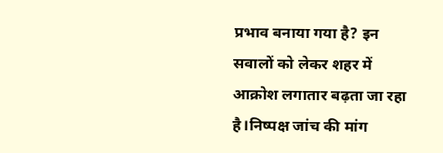प्रभाव बनाया गया है? इन सवालों को लेकर शहर में आक्रोश लगातार बढ़ता जा रहा है।निष्पक्ष जांच की मांग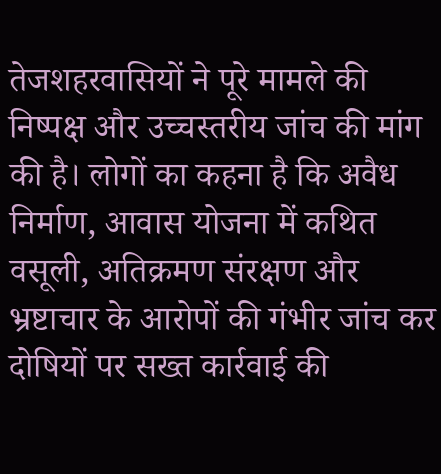तेजशहरवासियों ने पूरे मामले की निष्पक्ष और उच्चस्तरीय जांच की मांग की है। लोगों का कहना है कि अवैध निर्माण, आवास योजना में कथित वसूली, अतिक्रमण संरक्षण और भ्रष्टाचार के आरोपों की गंभीर जांच कर दोषियों पर सख्त कार्रवाई की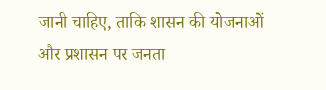जानी चाहिए, ताकि शासन की योजनाओं और प्रशासन पर जनता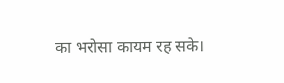का भरोसा कायम रह सके।